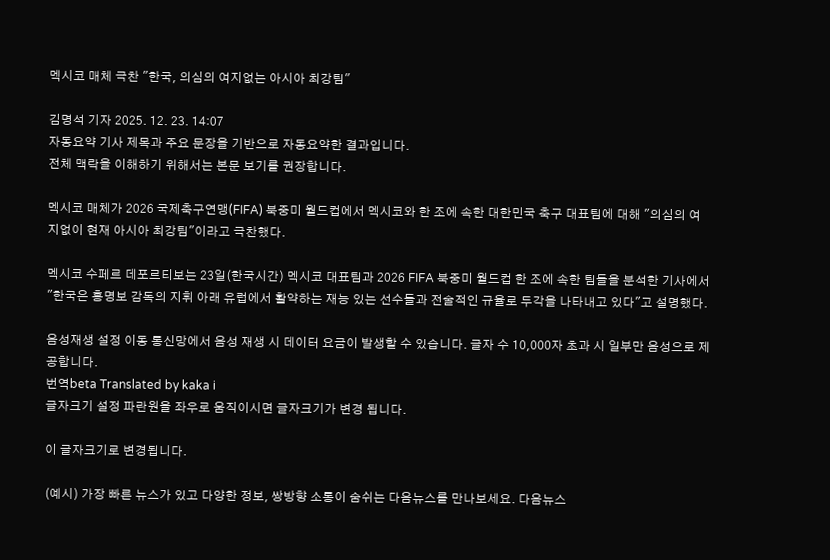멕시코 매체 극찬 "한국, 의심의 여지없는 아시아 최강팀"

김명석 기자 2025. 12. 23. 14:07
자동요약 기사 제목과 주요 문장을 기반으로 자동요약한 결과입니다.
전체 맥락을 이해하기 위해서는 본문 보기를 권장합니다.

멕시코 매체가 2026 국제축구연맹(FIFA) 북중미 월드컵에서 멕시코와 한 조에 속한 대한민국 축구 대표팀에 대해 "의심의 여지없이 현재 아시아 최강팀"이라고 극찬했다.

멕시코 수페르 데포르티보는 23일(한국시간) 멕시코 대표팀과 2026 FIFA 북중미 월드컵 한 조에 속한 팀들을 분석한 기사에서 "한국은 홍명보 감독의 지휘 아래 유럽에서 활약하는 재능 있는 선수들과 전술적인 규율로 두각을 나타내고 있다"고 설명했다.

음성재생 설정 이동 통신망에서 음성 재생 시 데이터 요금이 발생할 수 있습니다. 글자 수 10,000자 초과 시 일부만 음성으로 제공합니다.
번역beta Translated by kaka i
글자크기 설정 파란원을 좌우로 움직이시면 글자크기가 변경 됩니다.

이 글자크기로 변경됩니다.

(예시) 가장 빠른 뉴스가 있고 다양한 정보, 쌍방향 소통이 숨쉬는 다음뉴스를 만나보세요. 다음뉴스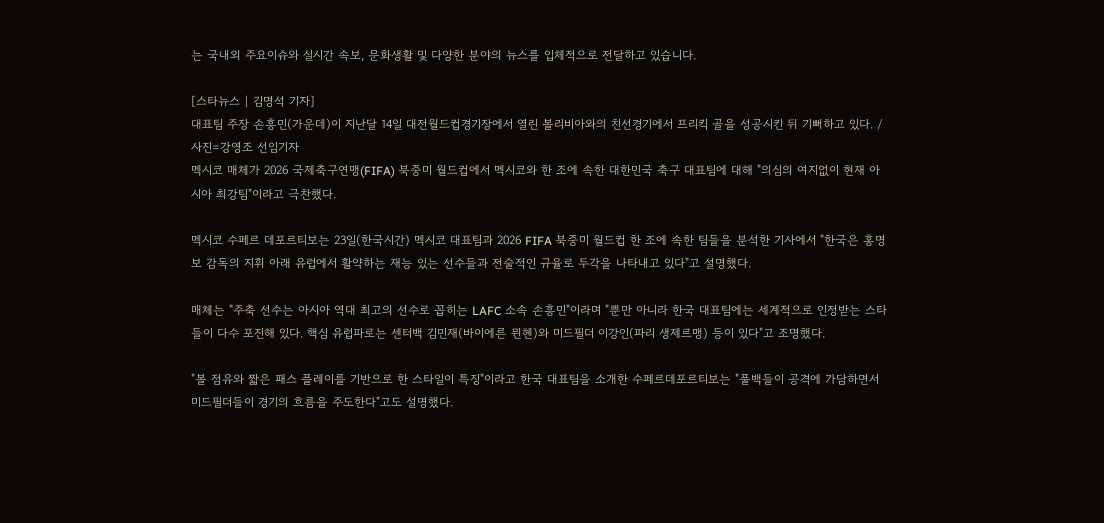는 국내외 주요이슈와 실시간 속보, 문화생활 및 다양한 분야의 뉴스를 입체적으로 전달하고 있습니다.

[스타뉴스 | 김명석 기자]
대표팀 주장 손흥민(가운데)이 지난달 14일 대전월드컵경기장에서 열린 볼리비아와의 친선경기에서 프리킥 골을 성공시킨 뒤 기뻐하고 있다. /사진=강영조 선임기자
멕시코 매체가 2026 국제축구연맹(FIFA) 북중미 월드컵에서 멕시코와 한 조에 속한 대한민국 축구 대표팀에 대해 "의심의 여지없이 현재 아시아 최강팀"이라고 극찬했다.

멕시코 수페르 데포르티보는 23일(한국시간) 멕시코 대표팀과 2026 FIFA 북중미 월드컵 한 조에 속한 팀들을 분석한 기사에서 "한국은 홍명보 감독의 지휘 아래 유럽에서 활약하는 재능 있는 선수들과 전술적인 규율로 두각을 나타내고 있다"고 설명했다.

매체는 "주축 선수는 아시아 역대 최고의 선수로 꼽히는 LAFC 소속 손흥민"이라며 "뿐만 아니라 한국 대표팀에는 세계적으로 인정받는 스타들이 다수 포진해 있다. 핵심 유럽파로는 센터백 김민재(바이에른 뮌헨)와 미드필더 이강인(파리 생제르맹) 등이 있다"고 조명했다.

"볼 점유와 짧은 패스 플레이를 기반으로 한 스타일이 특징"이라고 한국 대표팀을 소개한 수페르데포르티보는 "풀백들이 공격에 가담하면서 미드필더들이 경기의 흐름을 주도한다"고도 설명했다.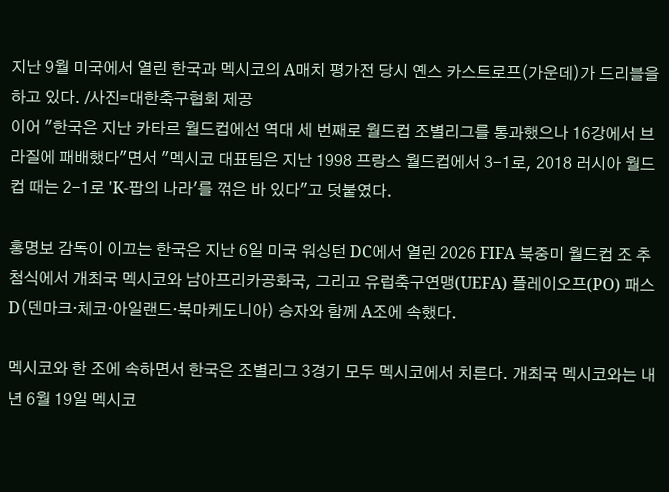지난 9월 미국에서 열린 한국과 멕시코의 A매치 평가전 당시 옌스 카스트로프(가운데)가 드리블을 하고 있다. /사진=대한축구협회 제공
이어 "한국은 지난 카타르 월드컵에선 역대 세 번째로 월드컵 조별리그를 통과했으나 16강에서 브라질에 패배했다"면서 "멕시코 대표팀은 지난 1998 프랑스 월드컵에서 3-1로, 2018 러시아 월드컵 때는 2-1로 'K-팝의 나라'를 꺾은 바 있다"고 덧붙였다.

홍명보 감독이 이끄는 한국은 지난 6일 미국 워싱턴 DC에서 열린 2026 FIFA 북중미 월드컵 조 추첨식에서 개최국 멕시코와 남아프리카공화국, 그리고 유럽축구연맹(UEFA) 플레이오프(PO) 패스 D(덴마크·체코·아일랜드·북마케도니아) 승자와 함께 A조에 속했다.

멕시코와 한 조에 속하면서 한국은 조별리그 3경기 모두 멕시코에서 치른다. 개최국 멕시코와는 내년 6월 19일 멕시코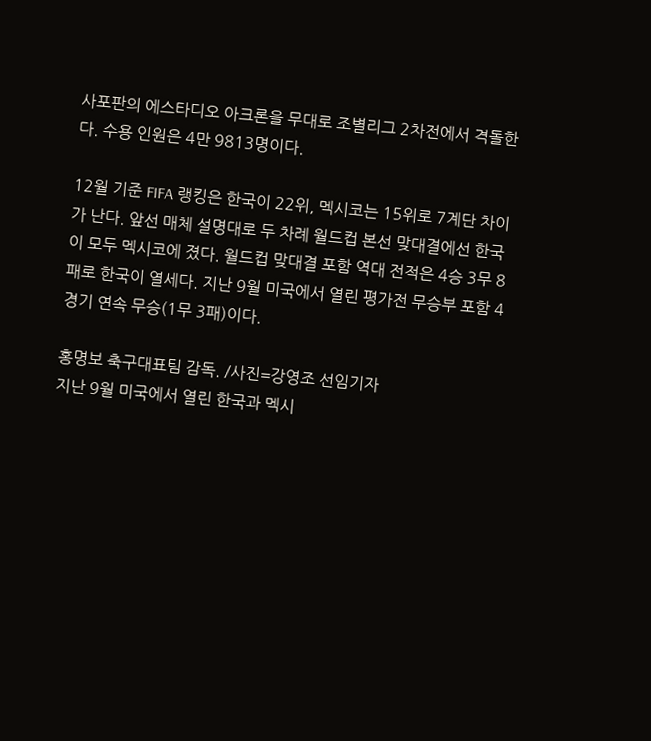사포판의 에스타디오 아크론을 무대로 조별리그 2차전에서 격돌한다. 수용 인원은 4만 9813명이다.

12월 기준 FIFA 랭킹은 한국이 22위, 멕시코는 15위로 7계단 차이가 난다. 앞선 매체 설명대로 두 차례 월드컵 본선 맞대결에선 한국이 모두 멕시코에 졌다. 월드컵 맞대결 포함 역대 전적은 4승 3무 8패로 한국이 열세다. 지난 9월 미국에서 열린 평가전 무승부 포함 4경기 연속 무승(1무 3패)이다.

홍명보 축구대표팀 감독. /사진=강영조 선임기자
지난 9월 미국에서 열린 한국과 멕시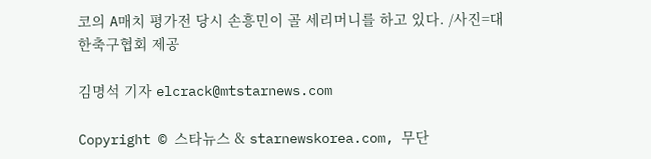코의 A매치 평가전 당시 손흥민이 골 세리머니를 하고 있다. /사진=대한축구협회 제공

김명석 기자 elcrack@mtstarnews.com

Copyright © 스타뉴스 & starnewskorea.com, 무단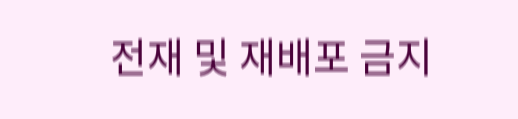전재 및 재배포 금지